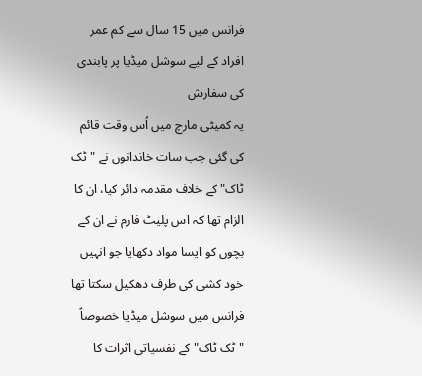فرانس میں 15 سال سے کم عمر افراد کے لیے سوشل میڈیا پر پابندی کی سفارش
یہ کمیٹی مارچ میں اُس وقت قائم کی گئی جب سات خاندانوں نے "ٹک ٹاک" کے خلاف مقدمہ دائر کیا، ان کا الزام تھا کہ اس پلیٹ فارم نے ان کے بچوں کو ایسا مواد دکھایا جو انہیں خود کشی کی طرف دھکیل سکتا تھا
فرانس میں سوشل میڈیا خصوصاً "ٹک ٹاک" کے نفسیاتی اثرات کا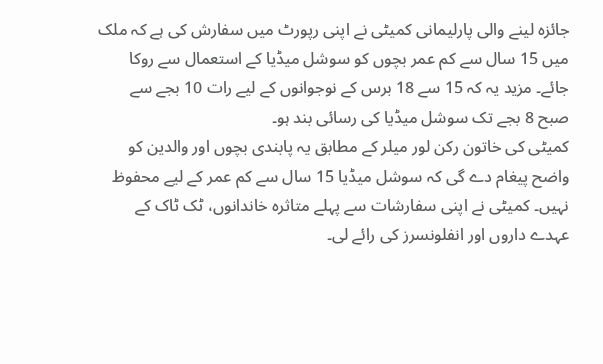جائزہ لینے والی پارلیمانی کمیٹی نے اپنی رپورٹ میں سفارش کی ہے کہ ملک میں 15 سال سے کم عمر بچوں کو سوشل میڈیا کے استعمال سے روکا جائے۔ مزید یہ کہ 15 سے 18 برس کے نوجوانوں کے لیے رات 10 بجے سے صبح 8 بجے تک سوشل میڈیا کی رسائی بند ہو۔
کمیٹی کی خاتون رکن لور میلر کے مطابق یہ پابندی بچوں اور والدین کو واضح پیغام دے گی کہ سوشل میڈیا 15 سال سے کم عمر کے لیے محفوظ نہیں۔ کمیٹی نے اپنی سفارشات سے پہلے متاثرہ خاندانوں، ٹک ٹاک کے عہدے داروں اور انفلونسرز کی رائے لی۔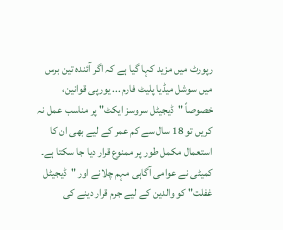رپورٹ میں مزید کہا گیا ہے کہ اگر آئندہ تین برس میں سوشل میڈیا پلیٹ فارم ... یورپی قوانین، خصوصاً "ڈیجیٹل سروسز ایکٹ" پر مناسب عمل نہ کریں تو 18 سال سے کم عمر کے لیے بھی ان کا استعمال مکمل طور پر ممنوع قرار دیا جا سکتا ہے۔
کمیٹی نے عوامی آگاہی مہم چلانے اور "ڈیجیٹل غفلت" کو والدین کے لیے جرم قرار دینے کی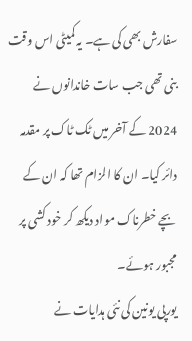سفارش بھی کی ہے۔ یہ کمیٹی اس وقت بنی تھی جب سات خاندانوں نے 2024 کے آخر میں ٹک ٹاک پر مقدمہ دائر کیا۔ ان کا الزام تھا کہ ان کے بچے خطرناک مواد دیکھ کر خود کشی پر مجبور ہوئے۔
یورپی یونین کی نئی ہدایات نے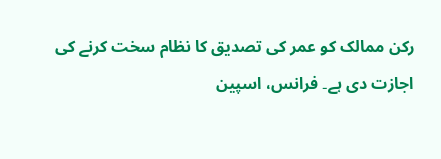رکن ممالک کو عمر کی تصدیق کا نظام سخت کرنے کی اجازت دی ہے۔ فرانس، اسپین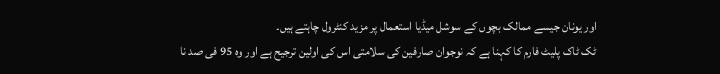اور یونان جیسے ممالک بچوں کے سوشل میڈیا استعمال پر مزید کنٹرول چاہتے ہیں۔
ٹک ٹاک پلیٹ فارم کا کہنا ہے کہ نوجوان صارفین کی سلامتی اس کی اولین ترجیح ہے اور وہ 95 فی صد نا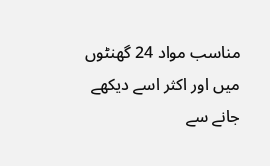مناسب مواد 24 گھنٹوں میں اور اکثر اسے دیکھے جانے سے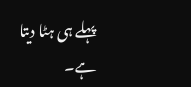پہلے ہی ہٹا دیتا ہے۔